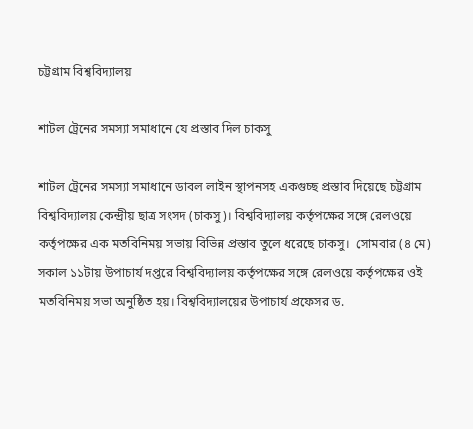চট্টগ্রাম বিশ্ববিদ্যালয়

শাটল ট্রেনের সমস্যা সমাধানে যে প্রস্তাব দিল চাকসু

শাটল ট্রেনের সমস্যা সমাধানে ডাবল লাইন স্থাপনসহ একগুচ্ছ প্রস্তাব দিয়েছে চট্টগ্রাম বিশ্ববিদ্যালয় কেন্দ্রীয় ছাত্র সংসদ (চাকসু)। বিশ্ববিদ্যালয় কর্তৃপক্ষের সঙ্গে রেলওয়ে কর্তৃপক্ষের এক মতবিনিময় সভায় বিভিন্ন প্রস্তাব তুলে ধরেছে চাকসু।  সোমবার (৪ মে) সকাল ১১টায় উপাচার্য দপ্তরে বিশ্ববিদ্যালয় কর্তৃপক্ষের সঙ্গে রেলওয়ে কর্তৃপক্ষের ওই মতবিনিময় সভা অনুষ্ঠিত হয়। বিশ্ববিদ্যালয়ের উপাচার্য প্রফেসর ড.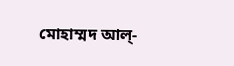মোহাম্মদ আল্-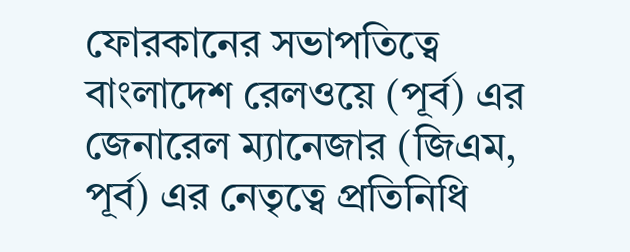ফোরকানের সভাপতিত্বে বাংলাদেশ রেলওয়ে (পূর্ব) এর জেনারেল ম্যানেজার (জিএম, পূর্ব) এর নেতৃত্বে প্রতিনিধি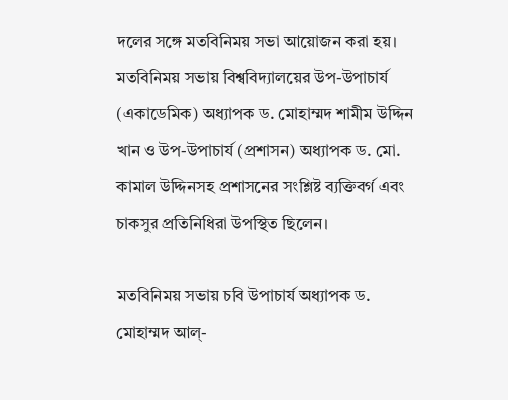দলের সঙ্গে মতবিনিময় সভা আয়োজন করা হয়। মতবিনিময় সভায় বিশ্ববিদ্যালয়ের উপ-উপাচার্য (একাডেমিক) অধ্যাপক ড. মোহাম্মদ শামীম উদ্দিন খান ও উপ-উপাচার্য (প্রশাসন) অধ্যাপক ড. মো. কামাল উদ্দিনসহ প্রশাসনের সংশ্লিষ্ট ব্যক্তিবর্গ এবং চাকসুর প্রতিনিধিরা উপস্থিত ছিলেন।

মতবিনিময় সভায় চবি উপাচার্য অধ্যাপক ড. মোহাম্মদ আল্-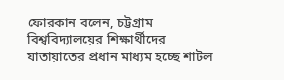ফোরকান বলেন, চট্টগ্রাম বিশ্ববিদ্যালয়ের শিক্ষার্থীদের যাতায়াতের প্রধান মাধ্যম হচ্ছে শাটল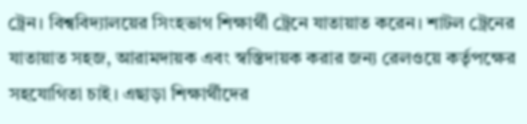ট্রেন। বিশ্ববিদ্যালয়ের সিংহভাগ শিক্ষার্থী ট্রেনে যাতায়াত করেন। শাটল ট্রেনের যাতায়াত সহজ, আরামদায়ক এবং স্বস্তিদায়ক করার জন্য রেলওয়ে কর্তৃপক্ষের সহযোগিতা চাই। এছাড়া শিক্ষার্থীদের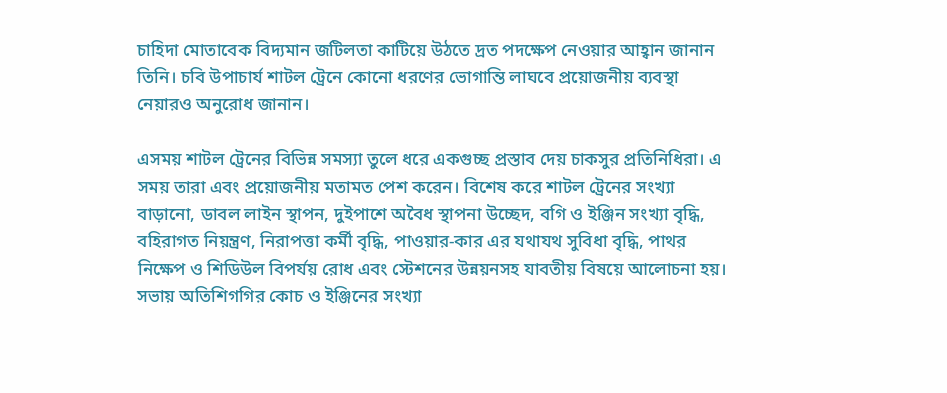চাহিদা মোতাবেক বিদ্যমান জটিলতা কাটিয়ে উঠতে দ্রত পদক্ষেপ নেওয়ার আহ্বান জানান তিনি। চবি উপাচার্য শাটল ট্রেনে কোনো ধরণের ভোগান্তি লাঘবে প্রয়োজনীয় ব্যবস্থা নেয়ারও অনুরোধ জানান।

এসময় শাটল ট্রেনের বিভিন্ন সমস্যা তুলে ধরে একগুচ্ছ প্রস্তাব দেয় চাকসুর প্রতিনিধিরা। এ সময় তারা এবং প্রয়োজনীয় মতামত পেশ করেন। বিশেষ করে শাটল ট্রেনের সংখ্যা বাড়ানো, ডাবল লাইন স্থাপন, দুইপাশে অবৈধ স্থাপনা উচ্ছেদ, বগি ও ইঞ্জিন সংখ্যা বৃদ্ধি, বহিরাগত নিয়ন্ত্রণ, নিরাপত্তা কর্মী বৃদ্ধি, পাওয়ার-কার এর যথাযথ সুবিধা বৃদ্ধি, পাথর নিক্ষেপ ও শিডিউল বিপর্যয় রোধ এবং স্টেশনের উন্নয়নসহ যাবতীয় বিষয়ে আলোচনা হয়। সভায় অতিশিগগির কোচ ও ইঞ্জিনের সংখ্যা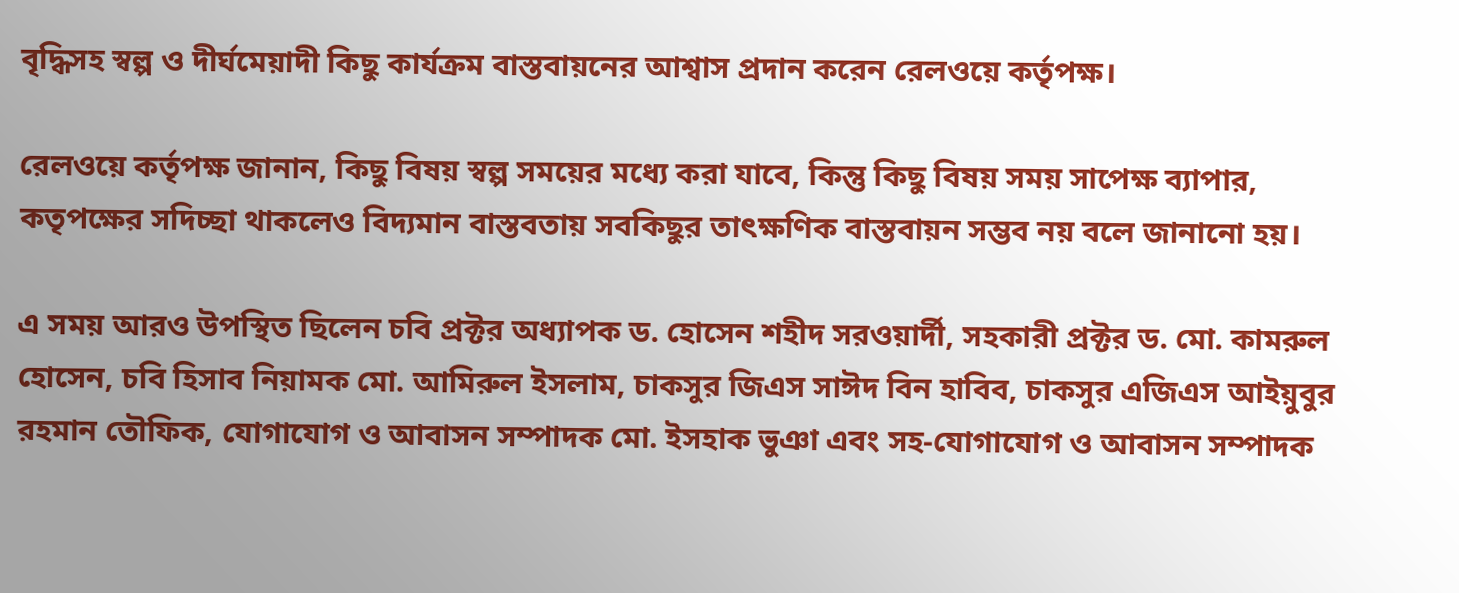বৃদ্ধিসহ স্বল্প ও দীর্ঘমেয়াদী কিছু কার্যক্রম বাস্তবায়নের আশ্বাস প্রদান করেন রেলওয়ে কর্তৃপক্ষ।

রেলওয়ে কর্তৃপক্ষ জানান, কিছু বিষয় স্বল্প সময়ের মধ্যে করা যাবে, কিন্তু কিছু বিষয় সময় সাপেক্ষ ব্যাপার, কতৃপক্ষের সদিচ্ছা থাকলেও বিদ্যমান বাস্তবতায় সবকিছুর তাৎক্ষণিক বাস্তবায়ন সম্ভব নয় বলে জানানো হয়।

এ সময় আরও উপস্থিত ছিলেন চবি প্রক্টর অধ্যাপক ড. হোসেন শহীদ সরওয়ার্দী, সহকারী প্রক্টর ড. মো. কামরুল হোসেন, চবি হিসাব নিয়ামক মো. আমিরুল ইসলাম, চাকসুর জিএস সাঈদ বিন হাবিব, চাকসুর এজিএস আইয়ুবুর রহমান তৌফিক, যোগাযোগ ও আবাসন সম্পাদক মো. ইসহাক ভুঞা এবং সহ-যোগাযোগ ও আবাসন সম্পাদক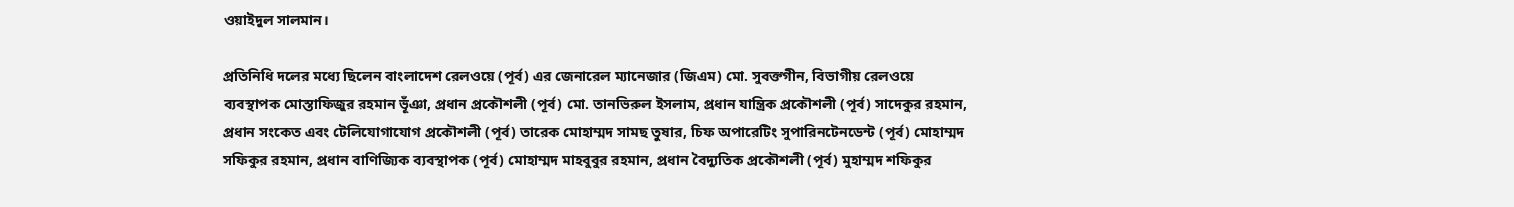ওয়াইদুল সালমান।

প্রতিনিধি দলের মধ্যে ছিলেন বাংলাদেশ রেলওয়ে (পূর্ব) এর জেনারেল ম্যানেজার (জিএম) মো. সুবক্তগীন, বিভাগীয় রেলওয়ে ব্যবস্থাপক মোস্তাফিজুর রহমান ভূঁঞা, প্রধান প্রকৌশলী (পূর্ব) মো. তানভিরুল ইসলাম, প্রধান যান্ত্রিক প্রকৌশলী (পূর্ব) সাদেকুর রহমান, প্রধান সংকেত এবং টেলিযোগাযোগ প্রকৌশলী (পূর্ব) তারেক মোহাম্মদ সামছ তুষার, চিফ অপারেটিং সুপারিনটেনডেন্ট (পূর্ব) মোহাম্মদ সফিকুর রহমান, প্রধান বাণিজ্যিক ব্যবস্থাপক (পূর্ব) মোহাম্মদ মাহবুবুর রহমান, প্রধান বৈদ্যুতিক প্রকৌশলী (পূর্ব) মুহাম্মদ শফিকুর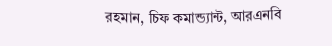রহমান, চিফ কমান্ড্যান্ট, আরএনবি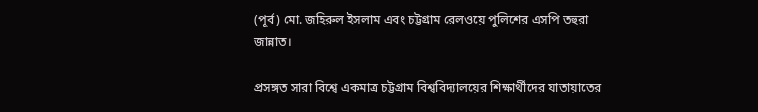(পূর্ব) মো. জহিরুল ইসলাম এবং চট্টগ্রাম রেলওয়ে পুলিশের এসপি তহুরা জান্নাত।

প্রসঙ্গত সারা বিশ্বে একমাত্র চট্টগ্রাম বিশ্ববিদ্যালয়ের শিক্ষার্থীদের যাতায়াতের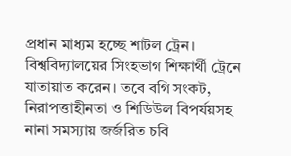প্রধান মাধ্যম হচ্ছে শাটল ট্রেন। বিশ্ববিদ্যালয়ের সিংহভাগ শিক্ষার্থী ট্রেনে যাতায়াত করেন। তবে বগি সংকট, নিরাপত্তাহীনতা ও শিডিউল বিপর্যয়সহ নানা সমস্যায় জর্জরিত চবি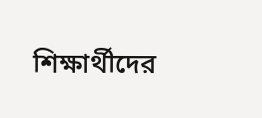শিক্ষার্থীদের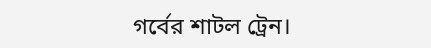গর্বের শাটল ট্রেন।